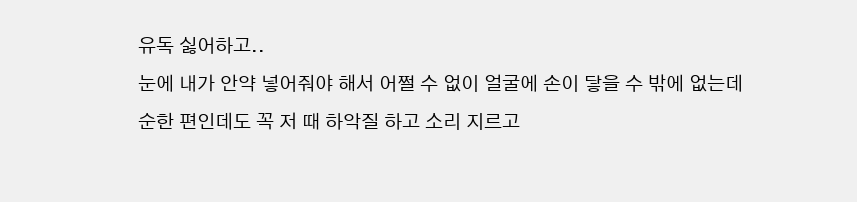유독 싫어하고..
눈에 내가 안약 넣어줘야 해서 어쩔 수 없이 얼굴에 손이 닿을 수 밖에 없는데
순한 편인데도 꼭 저 때 하악질 하고 소리 지르고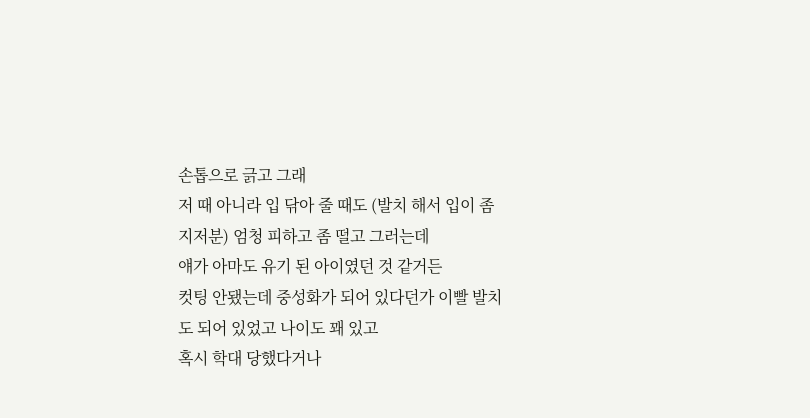손톱으로 긁고 그래
저 때 아니라 입 닦아 줄 때도 (발치 해서 입이 좀 지저분) 엄청 피하고 좀 떨고 그러는데
얘가 아마도 유기 된 아이였던 것 같거든
컷팅 안됐는데 중성화가 되어 있다던가 이빨 발치도 되어 있었고 나이도 꽤 있고
혹시 학대 당했다거나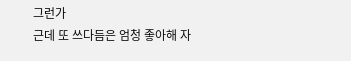그런가
근데 또 쓰다듬은 엄청 좋아해 자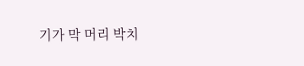기가 막 머리 박치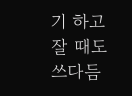기 하고
잘 때도 쓰다듬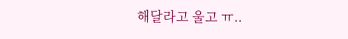해달라고 울고 ㅠ..